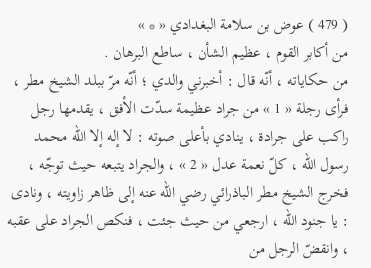( 479 ) عوض بن سلامة البغدادي « * »
من أكابر القوم ، عظيم الشأن ، ساطع البرهان .
من حكاياته ، أنّه قال : أخبرني والدي ؛ أنّه مرّ ببلد الشيخ مطر ، فرأى رجلة « 1 » من جراد عظيمة سدّت الأفق ، يقدمها رجل راكب على جرادة ، ينادي بأعلى صوته : لا إله إلا اللّه محمد رسول اللّه ، كلّ نعمة عدل « 2 » ، والجراد يتبعه حيث توجّه ، فخرج الشيخ مطر الباذرائي رضي اللّه عنه إلى ظاهر زاويته ، ونادى : يا جنود اللّه ، ارجعي من حيث جئت ، فنكص الجراد على عقبه ، وانقضّ الرجل من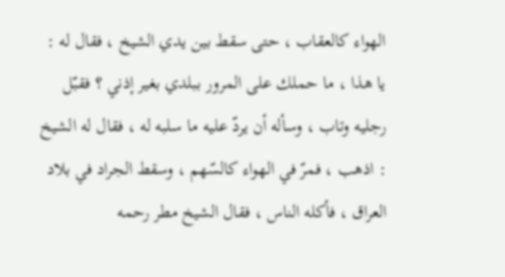الهواء كالعقاب ، حتى سقط بين يدي الشيخ ، فقال له :
يا هذا ، ما حملك على المرور ببلدي بغير إذني ؟ فقبّل رجليه وتاب ، وسأله أن يردّ عليه ما سلبه له ، فقال له الشيخ : اذهب ، فمرّ في الهواء كالسّهم ، وسقط الجراد في بلاد العراق ، فأكله الناس ، فقال الشيخ مطر رحمه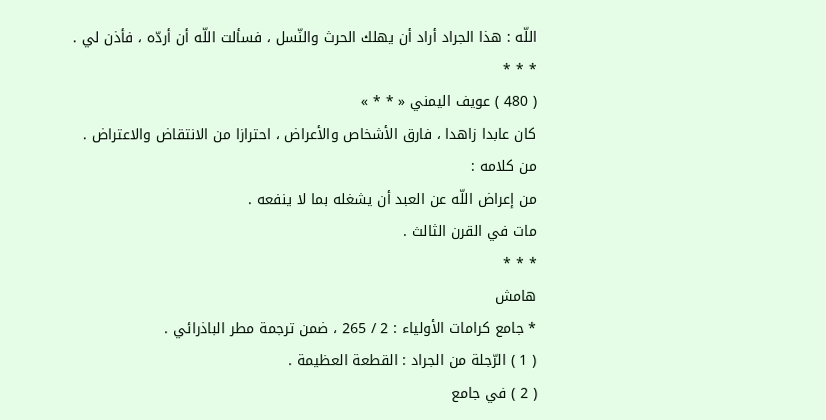اللّه : هذا الجراد أراد أن يهلك الحرث والنّسل ، فسألت اللّه أن أردّه ، فأذن لي .
* * *
( 480 ) عويف اليمني « * * »
كان عابدا زاهدا ، فارق الأشخاص والأعراض ، احترازا من الانتقاض والاعتراض .
من كلامه :
من إعراض اللّه عن العبد أن يشغله بما لا ينفعه .
مات في القرن الثالث .
* * *
هامش
* جامع كرامات الأولياء : 2 / 265 ، ضمن ترجمة مطر الباذرائي .
( 1 ) الرّجلة من الجراد : القطعة العظيمة .
( 2 ) في جامع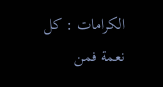الكرامات : كل نعمة فمن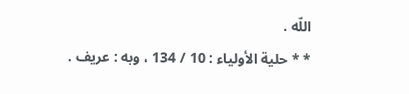اللّه .
* * حلية الأولياء : 10 / 134 ، وبه : عريف .